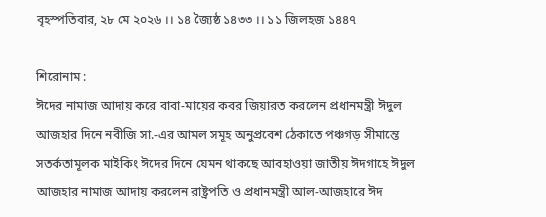বৃহস্পতিবার, ২৮ মে ২০২৬ ।। ১৪ জ্যৈষ্ঠ ১৪৩৩ ।। ১১ জিলহজ ১৪৪৭

শিরোনাম :
ঈদের নামাজ আদায় করে বাবা-মায়ের কবর জিয়ারত করলেন প্রধানমন্ত্রী ঈদুল আজহার দিনে নবীজি সা.-এর আমল সমূহ অনুপ্রবেশ ঠেকাতে পঞ্চগড় সীমান্তে সতর্কতামূলক মাইকিং ঈদের দিনে যেমন থাকছে আবহাওয়া জাতীয় ঈদগাহে ঈদুল আজহার নামাজ আদায় করলেন রাষ্ট্রপতি ও প্রধানমন্ত্রী আল-আজহারে ঈদ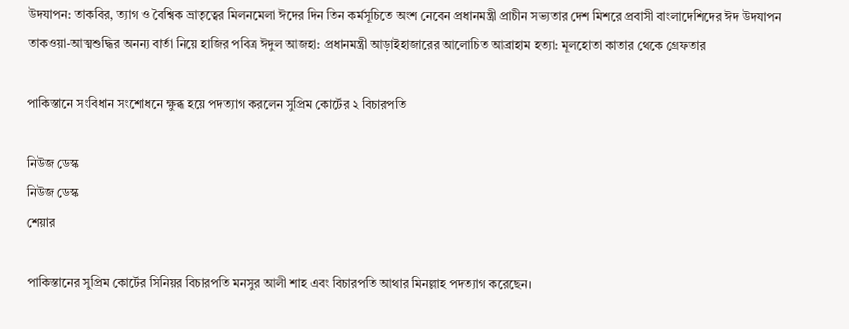উদযাপন: তাকবির, ত্যাগ ও বৈশ্বিক ভ্রাতৃত্বের মিলনমেলা ঈদের দিন তিন কর্মসূচিতে অংশ নেবেন প্রধানমন্ত্রী প্রাচীন সভ্যতার দেশ মিশরে প্রবাসী বাংলাদেশিদের ঈদ উদযাপন তাকওয়া-আত্মশুদ্ধির অনন্য বার্তা নিয়ে হাজির পবিত্র ঈদুল আজহা: প্রধানমন্ত্রী আড়াইহাজারের আলোচিত আব্রাহাম হত্যা: মূলহোতা কাতার থেকে গ্রেফতার

পাকিস্তানে সংবিধান সংশোধনে ক্ষুব্ধ হয়ে পদত্যাগ করলেন সুপ্রিম কোর্টের ২ বিচারপতি

নিউজ ডেস্ক
নিউজ ডেস্ক
শেয়ার

পাকিস্তানের সুপ্রিম কোর্টের সিনিয়র বিচারপতি মনসুর আলী শাহ এবং বিচারপতি আথার মিনল্লাহ পদত্যাগ করেছেন।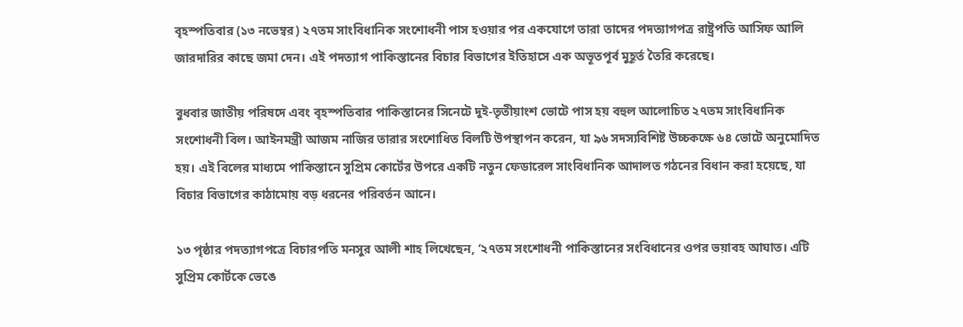বৃহস্পতিবার (১৩ নভেম্বর) ২৭তম সাংবিধানিক সংশোধনী পাস হওয়ার পর একযোগে তারা তাদের পদত্যাগপত্র রাষ্ট্রপতি আসিফ আলি জারদারির কাছে জমা দেন। এই পদত্যাগ পাকিস্তানের বিচার বিভাগের ইতিহাসে এক অভূতপূর্ব মুহূর্ত তৈরি করেছে।

বুধবার জাতীয় পরিষদে এবং বৃহস্পতিবার পাকিস্তানের সিনেটে দুই-তৃতীয়াংশ ভোটে পাস হয় বহুল আলোচিত ২৭তম সাংবিধানিক সংশোধনী বিল। আইনমন্ত্রী আজম নাজির তারার সংশোধিত বিলটি উপস্থাপন করেন, যা ৯৬ সদস্যবিশিষ্ট উচ্চকক্ষে ৬৪ ভোটে অনুমোদিত হয়। এই বিলের মাধ্যমে পাকিস্তানে সুপ্রিম কোর্টের উপরে একটি নতুন ফেডারেল সাংবিধানিক আদালত গঠনের বিধান করা হয়েছে, যা বিচার বিভাগের কাঠামোয় বড় ধরনের পরিবর্তন আনে।

১৩ পৃষ্ঠার পদত্যাগপত্রে বিচারপতি মনসুর আলী শাহ লিখেছেন, ‘২৭তম সংশোধনী পাকিস্তানের সংবিধানের ওপর ভয়াবহ আঘাত। এটি সুপ্রিম কোর্টকে ভেঙে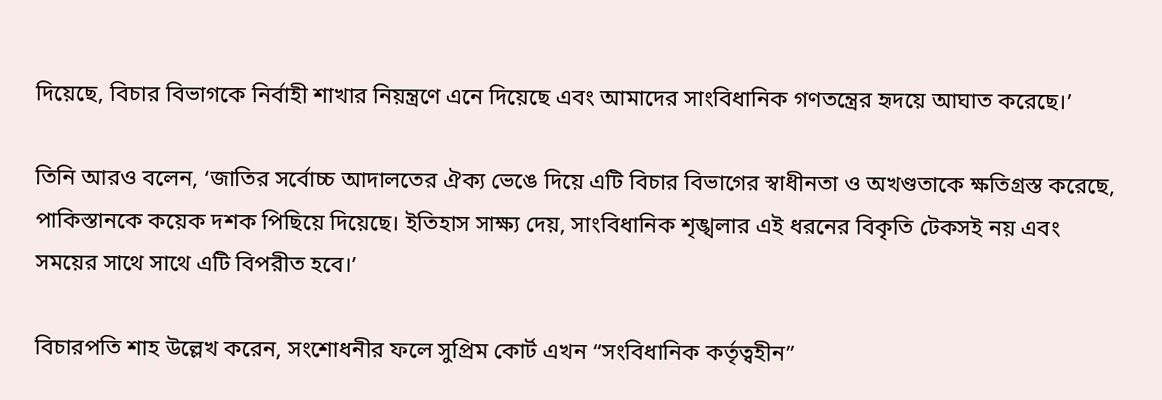দিয়েছে, বিচার বিভাগকে নির্বাহী শাখার নিয়ন্ত্রণে এনে দিয়েছে এবং আমাদের সাংবিধানিক গণতন্ত্রের হৃদয়ে আঘাত করেছে।’

তিনি আরও বলেন, ‘জাতির সর্বোচ্চ আদালতের ঐক্য ভেঙে দিয়ে এটি বিচার বিভাগের স্বাধীনতা ও অখণ্ডতাকে ক্ষতিগ্রস্ত করেছে, পাকিস্তানকে কয়েক দশক পিছিয়ে দিয়েছে। ইতিহাস সাক্ষ্য দেয়, সাংবিধানিক শৃঙ্খলার এই ধরনের বিকৃতি টেকসই নয় এবং সময়ের সাথে সাথে এটি বিপরীত হবে।’

বিচারপতি শাহ উল্লেখ করেন, সংশোধনীর ফলে সুপ্রিম কোর্ট এখন “সংবিধানিক কর্তৃত্বহীন”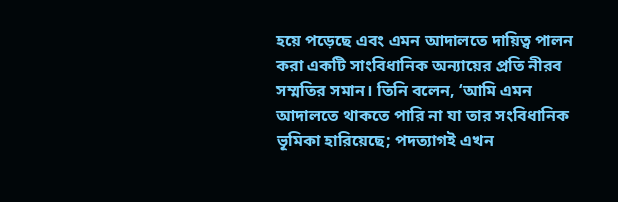হয়ে পড়েছে এবং এমন আদালতে দায়িত্ব পালন করা একটি সাংবিধানিক অন্যায়ের প্রতি নীরব সম্মতির সমান। তিনি বলেন, ‘আমি এমন আদালতে থাকতে পারি না যা তার সংবিধানিক ভূমিকা হারিয়েছে; পদত্যাগই এখন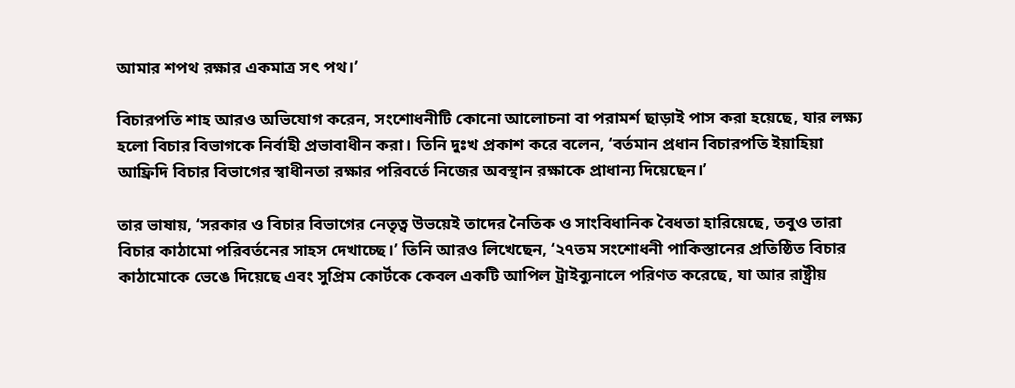আমার শপথ রক্ষার একমাত্র সৎ পথ।’

বিচারপতি শাহ আরও অভিযোগ করেন, সংশোধনীটি কোনো আলোচনা বা পরামর্শ ছাড়াই পাস করা হয়েছে, যার লক্ষ্য হলো বিচার বিভাগকে নির্বাহী প্রভাবাধীন করা। তিনি দুঃখ প্রকাশ করে বলেন, ‘বর্তমান প্রধান বিচারপতি ইয়াহিয়া আফ্রিদি বিচার বিভাগের স্বাধীনতা রক্ষার পরিবর্তে নিজের অবস্থান রক্ষাকে প্রাধান্য দিয়েছেন।’

তার ভাষায়, ‘সরকার ও বিচার বিভাগের নেতৃত্ব উভয়েই তাদের নৈতিক ও সাংবিধানিক বৈধতা হারিয়েছে, তবুও তারা বিচার কাঠামো পরিবর্তনের সাহস দেখাচ্ছে।’ তিনি আরও লিখেছেন, ‘২৭তম সংশোধনী পাকিস্তানের প্রতিষ্ঠিত বিচার কাঠামোকে ভেঙে দিয়েছে এবং সুপ্রিম কোর্টকে কেবল একটি আপিল ট্রাইব্যুনালে পরিণত করেছে, যা আর রাষ্ট্রীয়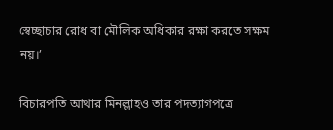স্বেচ্ছাচার রোধ বা মৌলিক অধিকার রক্ষা করতে সক্ষম নয়।’

বিচারপতি আথার মিনল্লাহও তার পদত্যাগপত্রে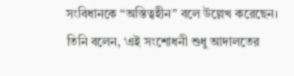সংবিধানকে “অস্তিত্বহীন” বলে উল্লেখ করেছেন। তিনি বলেন, ‘এই সংশোধনী শুধু আদালতের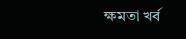ক্ষমতা খর্ব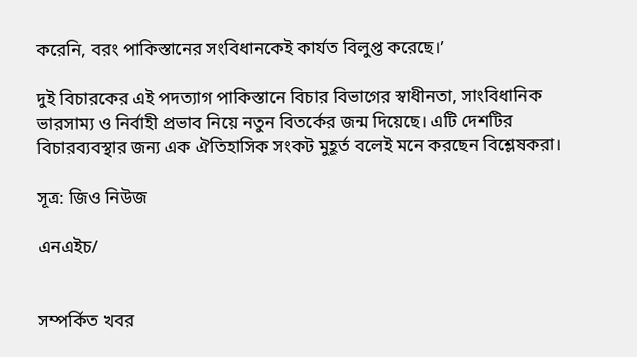করেনি, বরং পাকিস্তানের সংবিধানকেই কার্যত বিলুপ্ত করেছে।’

দুই বিচারকের এই পদত্যাগ পাকিস্তানে বিচার বিভাগের স্বাধীনতা, সাংবিধানিক ভারসাম্য ও নির্বাহী প্রভাব নিয়ে নতুন বিতর্কের জন্ম দিয়েছে। এটি দেশটির বিচারব্যবস্থার জন্য এক ঐতিহাসিক সংকট মুহূর্ত বলেই মনে করছেন বিশ্লেষকরা।

সূত্র: জিও নিউজ

এনএইচ/


সম্পর্কিত খবর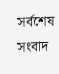সর্বশেষ সংবাদ